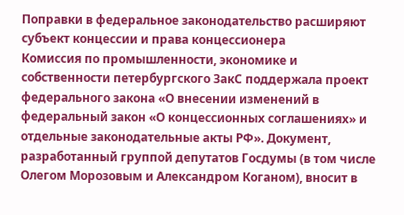Поправки в федеральное законодательство расширяют субъект концессии и права концессионера
Комиссия по промышленности, экономике и собственности петербургского ЗакС поддержала проект федерального закона «О внесении изменений в федеральный закон «О концессионных соглашениях» и отдельные законодательные акты РФ». Документ, разработанный группой депутатов Госдумы (в том числе Олегом Морозовым и Александром Коганом), вносит в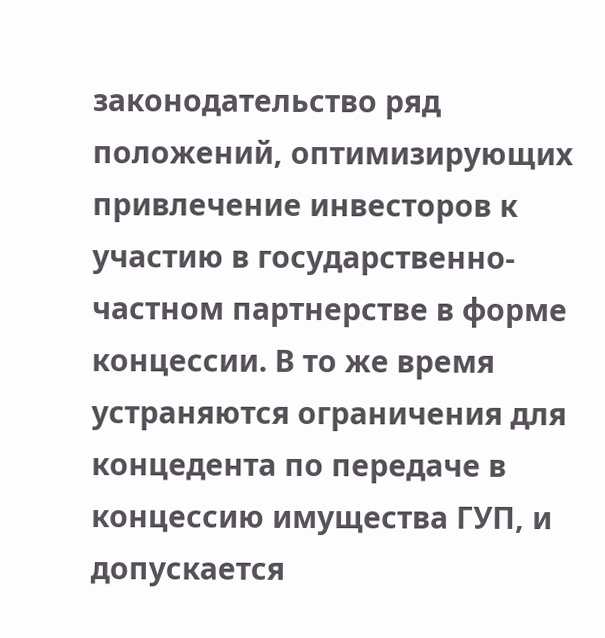законодательство ряд положений, оптимизирующих привлечение инвесторов к участию в государственно-частном партнерстве в форме концессии. В то же время устраняются ограничения для концедента по передаче в концессию имущества ГУП, и допускается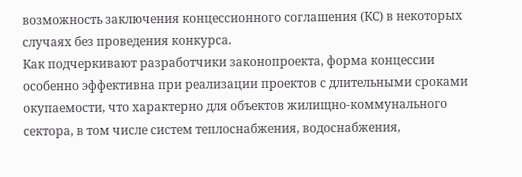возможность заключения концессионного соглашения (КС) в некоторых случаях без проведения конкурса.
Как подчеркивают разработчики законопроекта, форма концессии особенно эффективна при реализации проектов с длительными сроками окупаемости, что характерно для объектов жилищно-коммунального сектора, в том числе систем теплоснабжения, водоснабжения,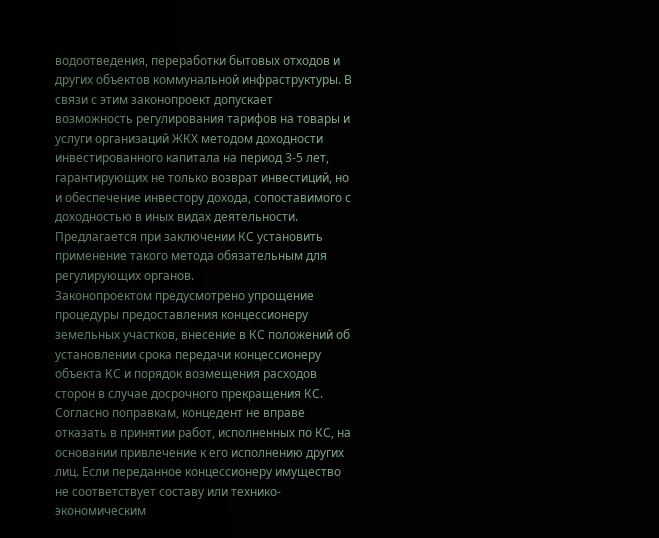водоотведения, переработки бытовых отходов и других объектов коммунальной инфраструктуры. В связи с этим законопроект допускает возможность регулирования тарифов на товары и услуги организаций ЖКХ методом доходности инвестированного капитала на период 3-5 лет, гарантирующих не только возврат инвестиций, но и обеспечение инвестору дохода, сопоставимого с доходностью в иных видах деятельности. Предлагается при заключении КС установить применение такого метода обязательным для регулирующих органов.
Законопроектом предусмотрено упрощение процедуры предоставления концессионеру земельных участков, внесение в КС положений об установлении срока передачи концессионеру объекта КС и порядок возмещения расходов сторон в случае досрочного прекращения КС. Согласно поправкам, концедент не вправе отказать в принятии работ, исполненных по КС, на основании привлечение к его исполнению других лиц. Если переданное концессионеру имущество не соответствует составу или технико-экономическим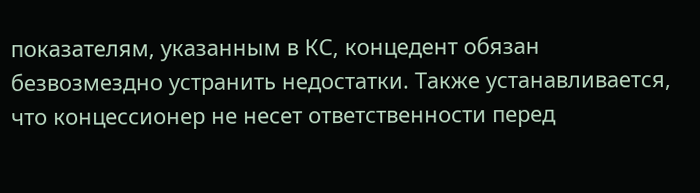показателям, указанным в КС, концедент обязан безвозмездно устранить недостатки. Также устанавливается, что концессионер не несет ответственности перед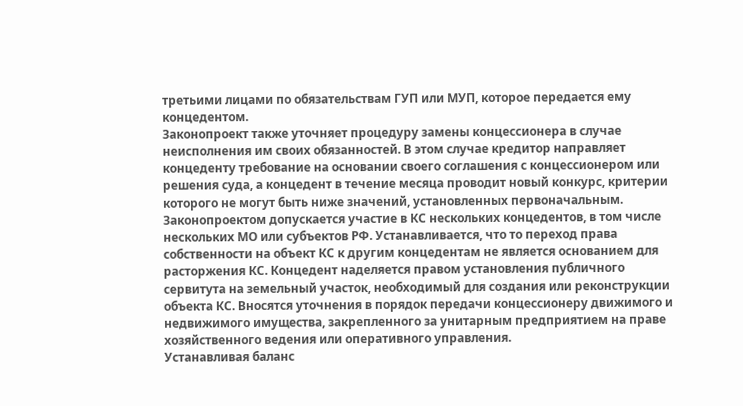третьими лицами по обязательствам ГУП или МУП, которое передается ему концедентом.
Законопроект также уточняет процедуру замены концессионера в случае неисполнения им своих обязанностей. В этом случае кредитор направляет концеденту требование на основании своего соглашения с концессионером или решения суда, а концедент в течение месяца проводит новый конкурс, критерии которого не могут быть ниже значений, установленных первоначальным.
Законопроектом допускается участие в КС нескольких концедентов, в том числе нескольких МО или субъектов РФ. Устанавливается, что то переход права собственности на объект КС к другим концедентам не является основанием для расторжения КС. Концедент наделяется правом установления публичного сервитута на земельный участок, необходимый для создания или реконструкции объекта КС. Вносятся уточнения в порядок передачи концессионеру движимого и недвижимого имущества, закрепленного за унитарным предприятием на праве хозяйственного ведения или оперативного управления.
Устанавливая баланс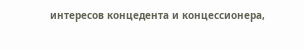интересов концедента и концессионера,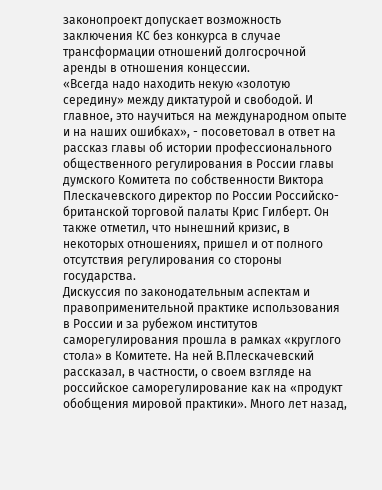законопроект допускает возможность заключения КС без конкурса в случае трансформации отношений долгосрочной аренды в отношения концессии.
«Всегда надо находить некую «золотую середину» между диктатурой и свободой. И главное, это научиться на международном опыте и на наших ошибках», - посоветовал в ответ на рассказ главы об истории профессионального общественного регулирования в России главы думского Комитета по собственности Виктора Плескачевского директор по России Российско-британской торговой палаты Крис Гилберт. Он также отметил, что нынешний кризис, в некоторых отношениях, пришел и от полного отсутствия регулирования со стороны государства.
Дискуссия по законодательным аспектам и правоприменительной практике использования в России и за рубежом институтов саморегулирования прошла в рамках «круглого стола» в Комитете. На ней В.Плескачевский рассказал, в частности, о своем взгляде на российское саморегулирование как на «продукт обобщения мировой практики». Много лет назад,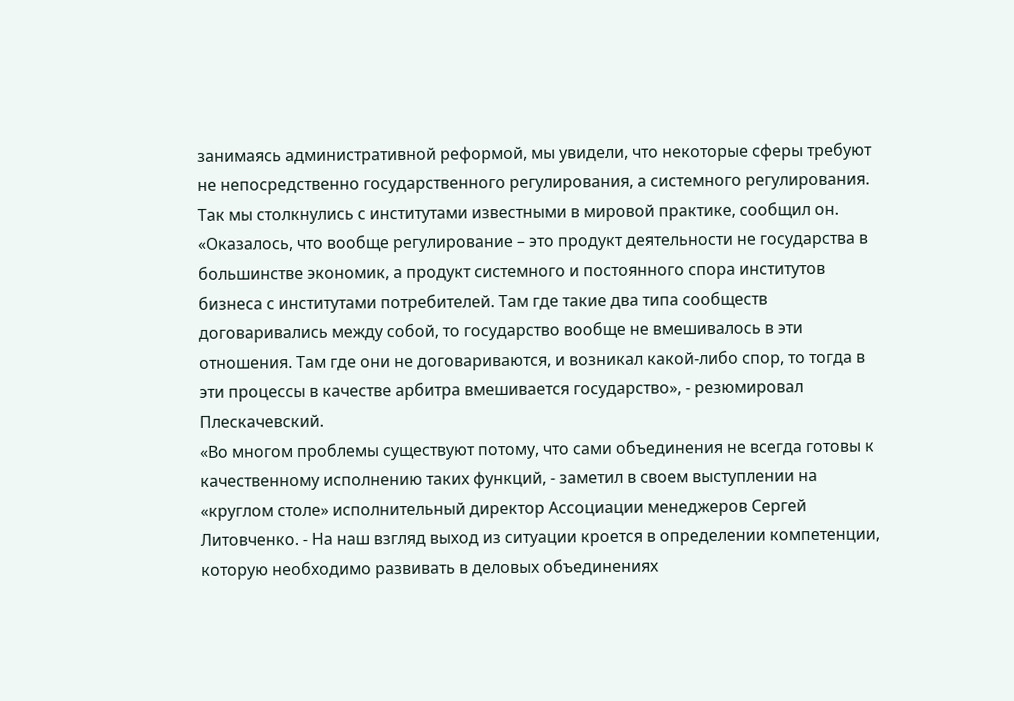занимаясь административной реформой, мы увидели, что некоторые сферы требуют не непосредственно государственного регулирования, а системного регулирования. Так мы столкнулись с институтами известными в мировой практике, сообщил он. «Оказалось, что вообще регулирование – это продукт деятельности не государства в большинстве экономик, а продукт системного и постоянного спора институтов бизнеса с институтами потребителей. Там где такие два типа сообществ договаривались между собой, то государство вообще не вмешивалось в эти отношения. Там где они не договариваются, и возникал какой-либо спор, то тогда в эти процессы в качестве арбитра вмешивается государство», - резюмировал Плескачевский.
«Во многом проблемы существуют потому, что сами объединения не всегда готовы к качественному исполнению таких функций, - заметил в своем выступлении на «круглом столе» исполнительный директор Ассоциации менеджеров Сергей Литовченко. - На наш взгляд выход из ситуации кроется в определении компетенции, которую необходимо развивать в деловых объединениях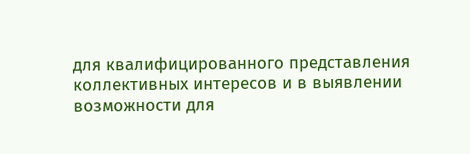для квалифицированного представления коллективных интересов и в выявлении возможности для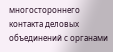многостороннего контакта деловых объединений с органами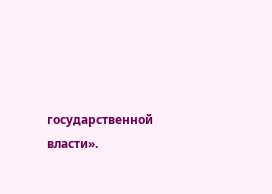государственной власти».